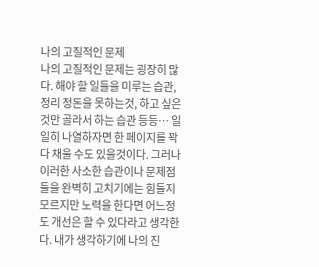나의 고질적인 문제
나의 고질적인 문제는 굉장히 많다. 해야 할 일들을 미루는 습관, 정리 정돈을 못하는것, 하고 싶은 것만 골라서 하는 습관 등등… 일일히 나열하자면 한 페이지를 꽉 다 채울 수도 있을것이다. 그러나 이러한 사소한 습관이나 문제점 들을 완벽히 고치기에는 힘들지 모르지만 노력을 한다면 어느정도 개선은 할 수 있다라고 생각한다. 내가 생각하기에 나의 진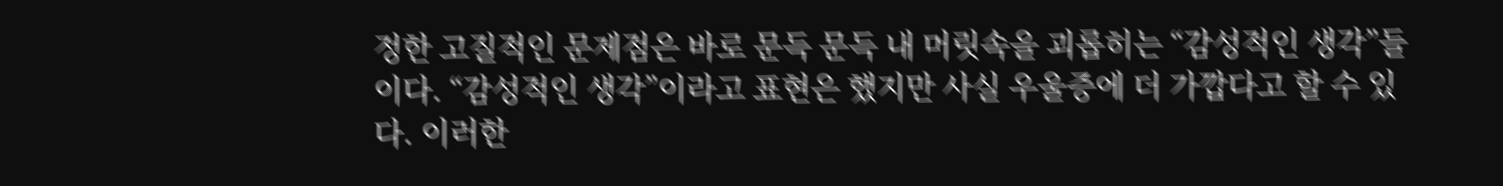정한 고질적인 문제점은 바로 문득 문득 내 머릿속을 괴롭히는 “감성적인 생각”들이다. “감성적인 생각”이라고 표현은 했지만 사실 우울증에 더 가깝다고 할 수 있다. 이러한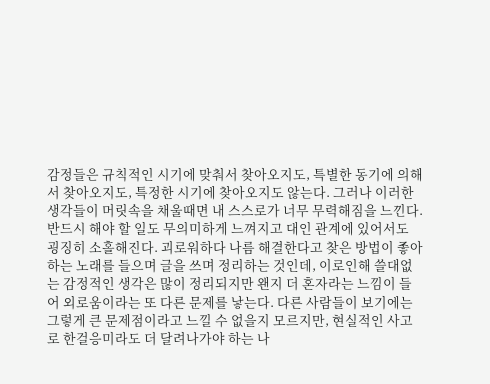감정들은 규칙적인 시기에 맞춰서 찾아오지도, 특별한 동기에 의해서 찾아오지도, 특정한 시기에 찾아오지도 않는다. 그러나 이러한 생각들이 머릿속을 채울때면 내 스스로가 너무 무력해짐을 느낀다. 반드시 해야 할 일도 무의미하게 느껴지고 대인 관계에 있어서도 굉징히 소홀해진다. 괴로워하다 나름 해결한다고 찾은 방법이 좋아하는 노래를 들으며 글을 쓰며 정리하는 것인데, 이로인해 쓸대없는 감정적인 생각은 많이 정리되지만 왠지 더 혼자라는 느낌이 들어 외로움이라는 또 다른 문제를 낳는다. 다른 사람들이 보기에는 그렇게 큰 문제점이라고 느낄 수 없을지 모르지만, 현실적인 사고로 한걸응미라도 더 달려나가야 하는 나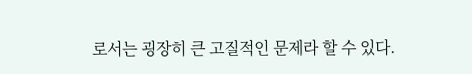로서는 굉장히 큰 고질적인 문제라 할 수 있다.